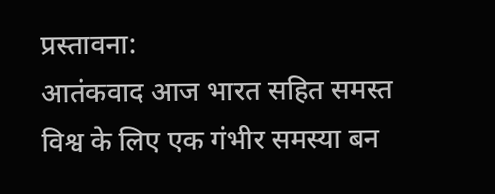प्रस्तावना:
आतंकवाद आज भारत सहित समस्त विश्व के लिए एक गंभीर समस्या बन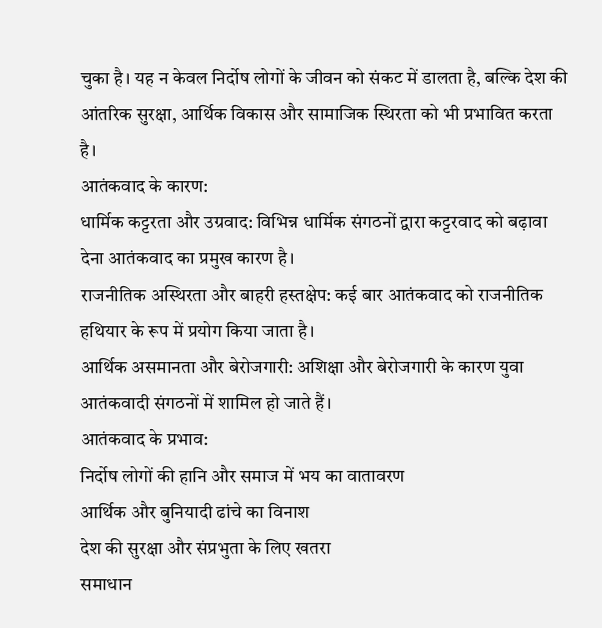चुका है। यह न केवल निर्दोष लोगों के जीवन को संकट में डालता है, बल्कि देश की आंतरिक सुरक्षा, आर्थिक विकास और सामाजिक स्थिरता को भी प्रभावित करता है।
आतंकवाद के कारण:
धार्मिक कट्टरता और उग्रवाद: विभिन्न धार्मिक संगठनों द्वारा कट्टरवाद को बढ़ावा देना आतंकवाद का प्रमुख कारण है।
राजनीतिक अस्थिरता और बाहरी हस्तक्षेप: कई बार आतंकवाद को राजनीतिक हथियार के रूप में प्रयोग किया जाता है।
आर्थिक असमानता और बेरोजगारी: अशिक्षा और बेरोजगारी के कारण युवा आतंकवादी संगठनों में शामिल हो जाते हैं।
आतंकवाद के प्रभाव:
निर्दोष लोगों की हानि और समाज में भय का वातावरण
आर्थिक और बुनियादी ढांचे का विनाश
देश की सुरक्षा और संप्रभुता के लिए खतरा
समाधान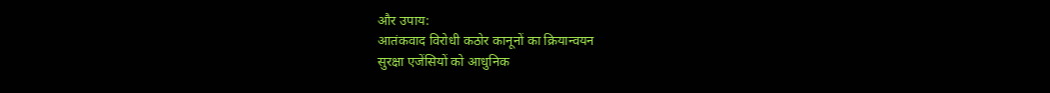और उपाय:
आतंकवाद विरोधी कठोर कानूनों का क्रियान्वयन
सुरक्षा एजेंसियों को आधुनिक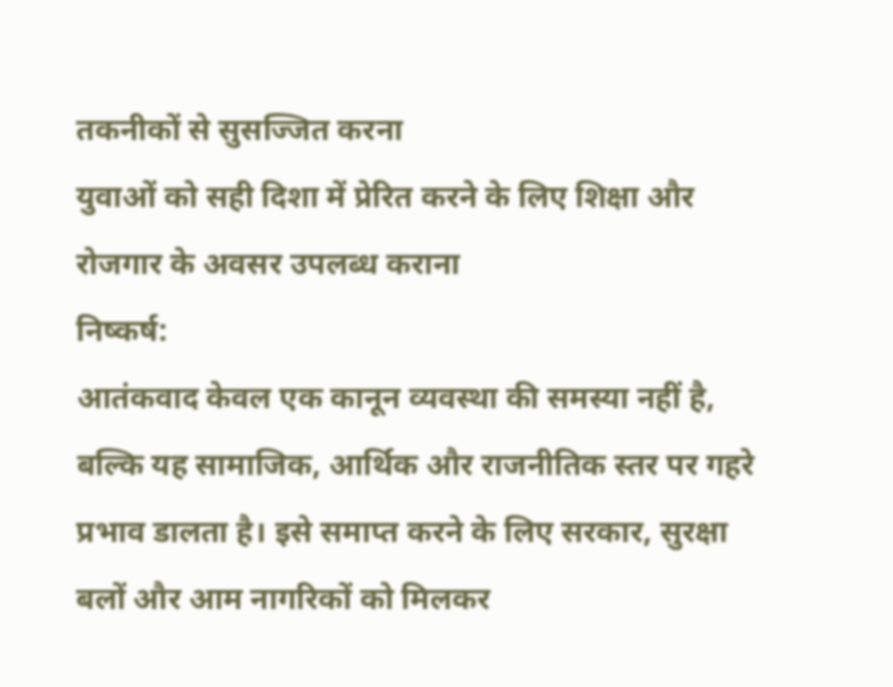तकनीकों से सुसज्जित करना
युवाओं को सही दिशा में प्रेरित करने के लिए शिक्षा और रोजगार के अवसर उपलब्ध कराना
निष्कर्ष:
आतंकवाद केवल एक कानून व्यवस्था की समस्या नहीं है, बल्कि यह सामाजिक, आर्थिक और राजनीतिक स्तर पर गहरे प्रभाव डालता है। इसे समाप्त करने के लिए सरकार, सुरक्षा बलों और आम नागरिकों को मिलकर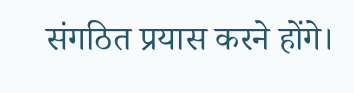संगठित प्रयास करने होंगे।